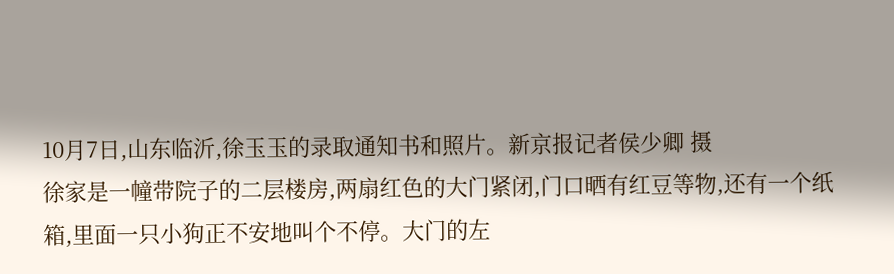10月7日,山东临沂,徐玉玉的录取通知书和照片。新京报记者侯少卿 摄
徐家是一幢带院子的二层楼房,两扇红色的大门紧闭,门口晒有红豆等物,还有一个纸箱,里面一只小狗正不安地叫个不停。大门的左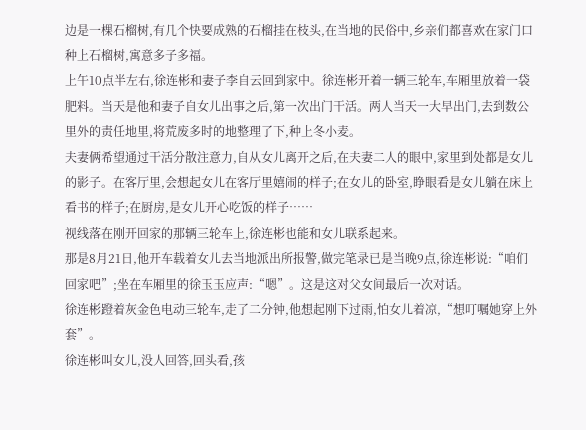边是一棵石榴树,有几个快要成熟的石榴挂在枝头,在当地的民俗中,乡亲们都喜欢在家门口种上石榴树,寓意多子多福。
上午10点半左右,徐连彬和妻子李自云回到家中。徐连彬开着一辆三轮车,车厢里放着一袋肥料。当天是他和妻子自女儿出事之后,第一次出门干活。两人当天一大早出门,去到数公里外的责任地里,将荒废多时的地整理了下,种上冬小麦。
夫妻俩希望通过干活分散注意力,自从女儿离开之后,在夫妻二人的眼中,家里到处都是女儿的影子。在客厅里,会想起女儿在客厅里嬉闹的样子;在女儿的卧室,睁眼看是女儿躺在床上看书的样子;在厨房,是女儿开心吃饭的样子……
视线落在刚开回家的那辆三轮车上,徐连彬也能和女儿联系起来。
那是8月21日,他开车载着女儿去当地派出所报警,做完笔录已是当晚9点,徐连彬说:“咱们回家吧”;坐在车厢里的徐玉玉应声:“嗯”。这是这对父女间最后一次对话。
徐连彬蹬着灰金色电动三轮车,走了二分钟,他想起刚下过雨,怕女儿着凉,“想叮嘱她穿上外套”。
徐连彬叫女儿,没人回答,回头看,孩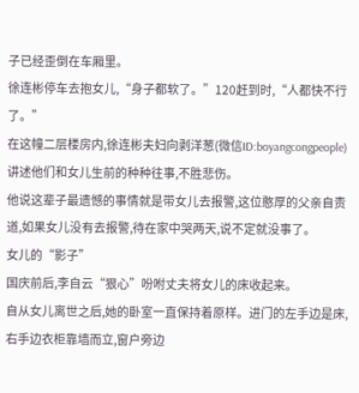子已经歪倒在车厢里。
徐连彬停车去抱女儿,“身子都软了。”120赶到时,“人都快不行了。”
在这幢二层楼房内,徐连彬夫妇向剥洋葱(微信ID:boyangcongpeople)讲述他们和女儿生前的种种往事,不胜悲伤。
他说这辈子最遗憾的事情就是带女儿去报警,这位憨厚的父亲自责道,如果女儿没有去报警,待在家中哭两天,说不定就没事了。
女儿的“影子”
国庆前后,李自云“狠心”吩咐丈夫将女儿的床收起来。
自从女儿离世之后,她的卧室一直保持着原样。进门的左手边是床,右手边衣柜靠墙而立,窗户旁边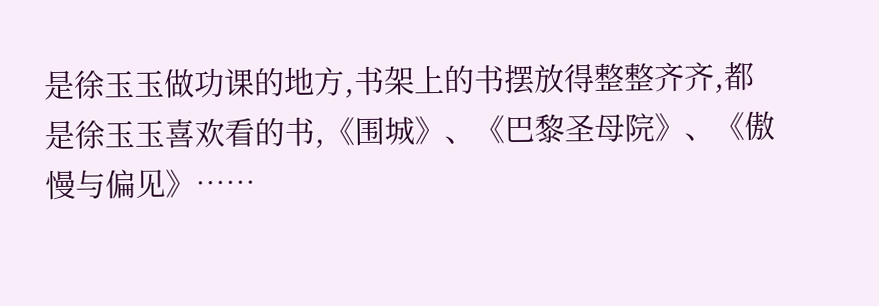是徐玉玉做功课的地方,书架上的书摆放得整整齐齐,都是徐玉玉喜欢看的书,《围城》、《巴黎圣母院》、《傲慢与偏见》……